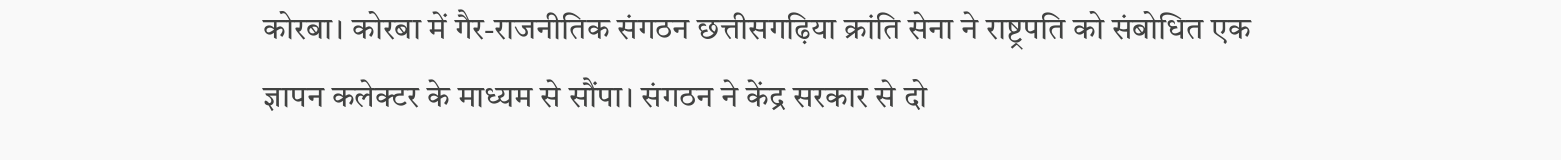कोरबा। कोरबा में गैर-राजनीतिक संगठन छत्तीसगढ़िया क्रांति सेना ने राष्ट्रपति को संबोधित एक ज्ञापन कलेक्टर के माध्यम से सौंपा। संगठन ने केंद्र सरकार से दो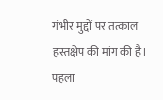गंभीर मुद्दों पर तत्काल हस्तक्षेप की मांग की है।
पहला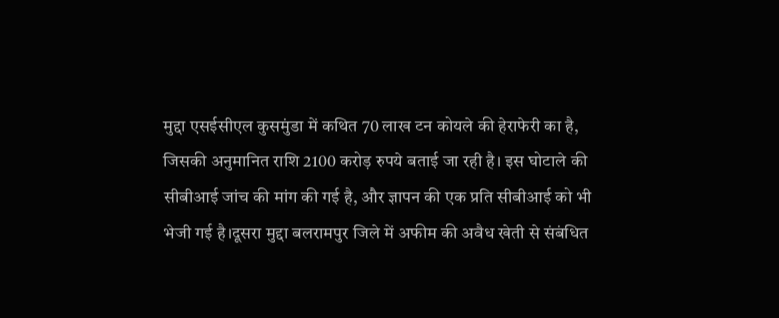मुद्दा एसईसीएल कुसमुंडा में कथित 70 लाख टन कोयले की हेराफेरी का है, जिसकी अनुमानित राशि 2100 करोड़ रुपये बताई जा रही है। इस घोटाले की सीबीआई जांच की मांग की गई है, और ज्ञापन की एक प्रति सीबीआई को भी भेजी गई है।दूसरा मुद्दा बलरामपुर जिले में अफीम की अवैध खेती से संबंधित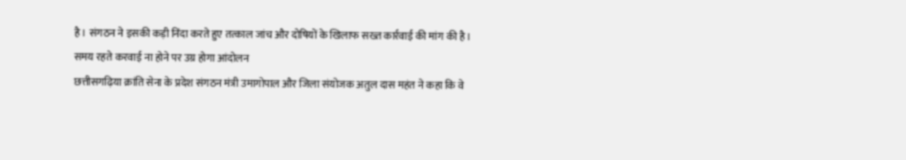है। संगठन ने इसकी कड़ी निंदा करते हुए तत्काल जांच और दोषियों के खिलाफ सख्त कार्रवाई की मांग की है।
समय रहते करवाई ना होने पर उग्र होगा आंदोलन
छत्तीसगढ़िया क्रांति सेना के प्रदेश संगठन मंत्री उमागोपाल और जिला संयोजक अतुल दास महंत ने कहा कि वे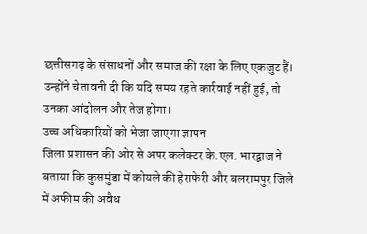छत्तीसगढ़ के संसाधनों और समाज की रक्षा के लिए एकजुट हैं। उन्होंने चेतावनी दी कि यदि समय रहते कार्रवाई नहीं हुई, तो उनका आंदोलन और तेज होगा।
उच्च अधिकारियों को भेजा जाएगा ज्ञापन
जिला प्रशासन की ओर से अपर कलेक्टर के.एल. भारद्वाज ने बताया कि कुसमुंडा में कोयले की हेराफेरी और बलरामपुर जिले में अफीम की अवैध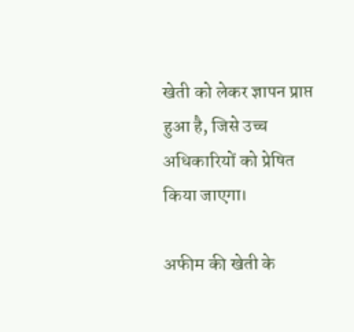खेती को लेकर ज्ञापन प्राप्त हुआ है, जिसे उच्च अधिकारियों को प्रेषित किया जाएगा।

अफीम की खेती के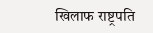खिलाफ राष्ट्रपति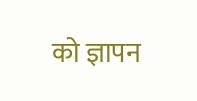को ज्ञापन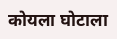कोयला घोटाला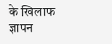के खिलाफ ज्ञापन